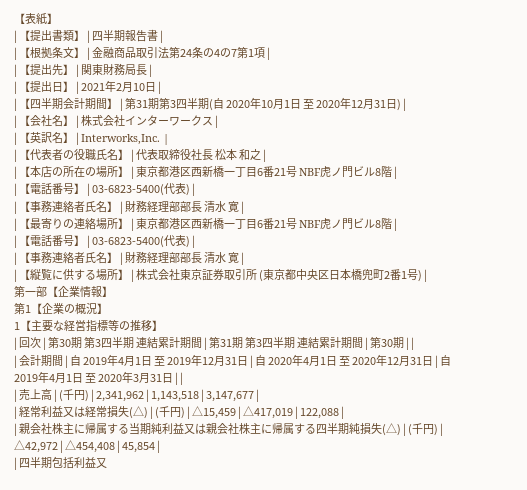【表紙】
| 【提出書類】 | 四半期報告書 |
| 【根拠条文】 | 金融商品取引法第24条の4の7第1項 |
| 【提出先】 | 関東財務局長 |
| 【提出日】 | 2021年2月10日 |
| 【四半期会計期間】 | 第31期第3四半期(自 2020年10月1日 至 2020年12月31日) |
| 【会社名】 | 株式会社インターワークス |
| 【英訳名】 | Interworks,Inc. |
| 【代表者の役職氏名】 | 代表取締役社長 松本 和之 |
| 【本店の所在の場所】 | 東京都港区西新橋一丁目6番21号 NBF虎ノ門ビル8階 |
| 【電話番号】 | 03-6823-5400(代表) |
| 【事務連絡者氏名】 | 財務経理部部長 清水 寛 |
| 【最寄りの連絡場所】 | 東京都港区西新橋一丁目6番21号 NBF虎ノ門ビル8階 |
| 【電話番号】 | 03-6823-5400(代表) |
| 【事務連絡者氏名】 | 財務経理部部長 清水 寛 |
| 【縦覧に供する場所】 | 株式会社東京証券取引所 (東京都中央区日本橋兜町2番1号) |
第一部【企業情報】
第1【企業の概況】
1【主要な経営指標等の推移】
| 回次 | 第30期 第3四半期 連結累計期間 | 第31期 第3四半期 連結累計期間 | 第30期 | |
| 会計期間 | 自 2019年4月1日 至 2019年12月31日 | 自 2020年4月1日 至 2020年12月31日 | 自 2019年4月1日 至 2020年3月31日 | |
| 売上高 | (千円) | 2,341,962 | 1,143,518 | 3,147,677 |
| 経常利益又は経常損失(△) | (千円) | △15,459 | △417,019 | 122,088 |
| 親会社株主に帰属する当期純利益又は親会社株主に帰属する四半期純損失(△) | (千円) | △42,972 | △454,408 | 45,854 |
| 四半期包括利益又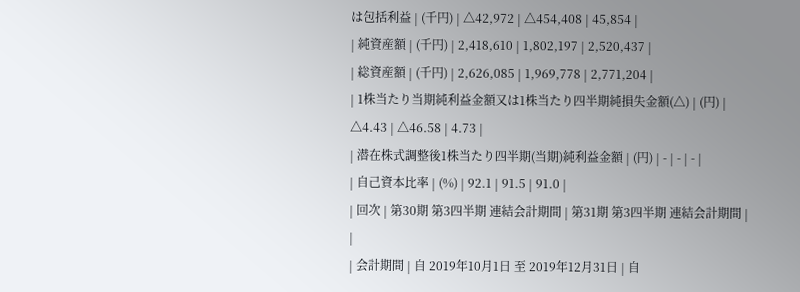は包括利益 | (千円) | △42,972 | △454,408 | 45,854 |
| 純資産額 | (千円) | 2,418,610 | 1,802,197 | 2,520,437 |
| 総資産額 | (千円) | 2,626,085 | 1,969,778 | 2,771,204 |
| 1株当たり当期純利益金額又は1株当たり四半期純損失金額(△) | (円) | △4.43 | △46.58 | 4.73 |
| 潜在株式調整後1株当たり四半期(当期)純利益金額 | (円) | - | - | - |
| 自己資本比率 | (%) | 92.1 | 91.5 | 91.0 |
| 回次 | 第30期 第3四半期 連結会計期間 | 第31期 第3四半期 連結会計期間 | |
| 会計期間 | 自 2019年10月1日 至 2019年12月31日 | 自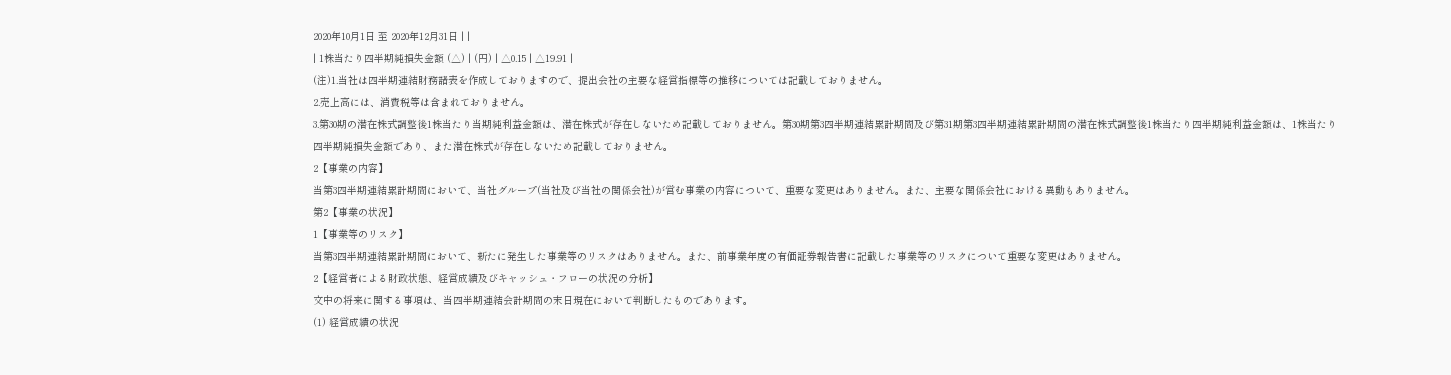2020年10月1日 至 2020年12月31日 | |
| 1株当たり四半期純損失金額 (△) | (円) | △0.15 | △19.91 |
(注)1.当社は四半期連結財務諸表を作成しておりますので、提出会社の主要な経営指標等の推移については記載しておりません。
2.売上高には、消費税等は含まれておりません。
3.第30期の潜在株式調整後1株当たり当期純利益金額は、潜在株式が存在しないため記載しておりません。第30期第3四半期連結累計期間及び第31期第3四半期連結累計期間の潜在株式調整後1株当たり四半期純利益金額は、1株当たり四半期純損失金額であり、また潜在株式が存在しないため記載しておりません。
2【事業の内容】
当第3四半期連結累計期間において、当社グループ(当社及び当社の関係会社)が営む事業の内容について、重要な変更はありません。また、主要な関係会社における異動もありません。
第2【事業の状況】
1【事業等のリスク】
当第3四半期連結累計期間において、新たに発生した事業等のリスクはありません。また、前事業年度の有価証券報告書に記載した事業等のリスクについて重要な変更はありません。
2【経営者による財政状態、経営成績及びキャッシュ・フローの状況の分析】
文中の将来に関する事項は、当四半期連結会計期間の末日現在において判断したものであります。
(1) 経営成績の状況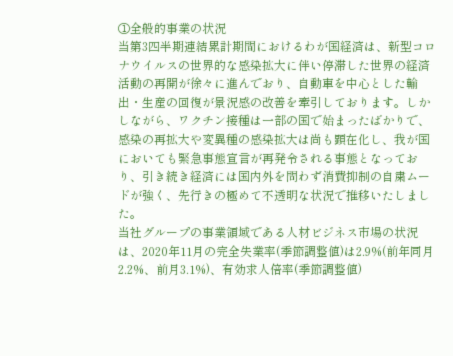①全般的事業の状況
当第3四半期連結累計期間におけるわが国経済は、新型コロナウイルスの世界的な感染拡大に伴い停滞した世界の経済活動の再開が徐々に進んでおり、自動車を中心とした輸出・生産の回復が景況感の改善を牽引しております。しかしながら、ワクチン接種は一部の国で始まったばかりで、感染の再拡大や変異種の感染拡大は尚も顕在化し、我が国においても緊急事態宣言が再発令される事態となっており、引き続き経済には国内外を問わず消費抑制の自粛ムードが強く、先行きの極めて不透明な状況で推移いたしました。
当社グループの事業領域である人材ビジネス市場の状況は、2020年11月の完全失業率(季節調整値)は2.9%(前年同月2.2%、前月3.1%)、有効求人倍率(季節調整値)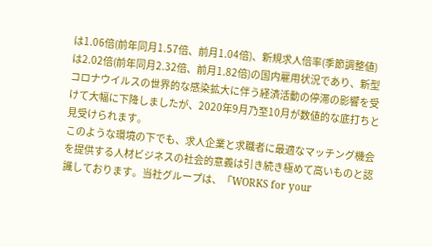は1.06倍(前年同月1.57倍、前月1.04倍)、新規求人倍率(季節調整値)は2.02倍(前年同月2.32倍、前月1.82倍)の国内雇用状況であり、新型コロナウイルスの世界的な感染拡大に伴う経済活動の停滞の影響を受けて大幅に下降しましたが、2020年9月乃至10月が数値的な底打ちと見受けられます。
このような環境の下でも、求人企業と求職者に最適なマッチング機会を提供する人材ビジネスの社会的意義は引き続き極めて高いものと認識しております。当社グループは、「WORKS for your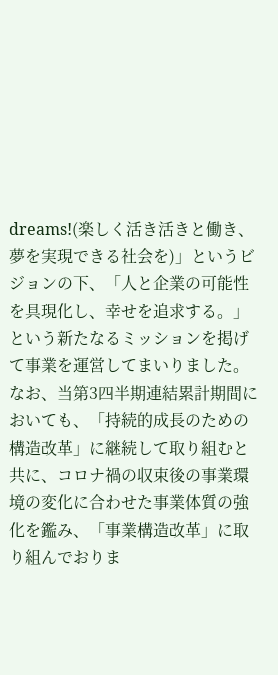dreams!(楽しく活き活きと働き、夢を実現できる社会を)」というビジョンの下、「人と企業の可能性を具現化し、幸せを追求する。」という新たなるミッションを掲げて事業を運営してまいりました。
なお、当第3四半期連結累計期間においても、「持続的成長のための構造改革」に継続して取り組むと共に、コロナ禍の収束後の事業環境の変化に合わせた事業体質の強化を鑑み、「事業構造改革」に取り組んでおりま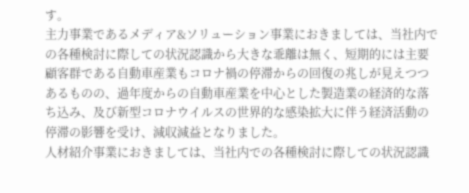す。
主力事業であるメディア&ソリューション事業におきましては、当社内での各種検討に際しての状況認識から大きな乖離は無く、短期的には主要顧客群である自動車産業もコロナ禍の停滞からの回復の兆しが見えつつあるものの、過年度からの自動車産業を中心とした製造業の経済的な落ち込み、及び新型コロナウイルスの世界的な感染拡大に伴う経済活動の停滞の影響を受け、減収減益となりました。
人材紹介事業におきましては、当社内での各種検討に際しての状況認識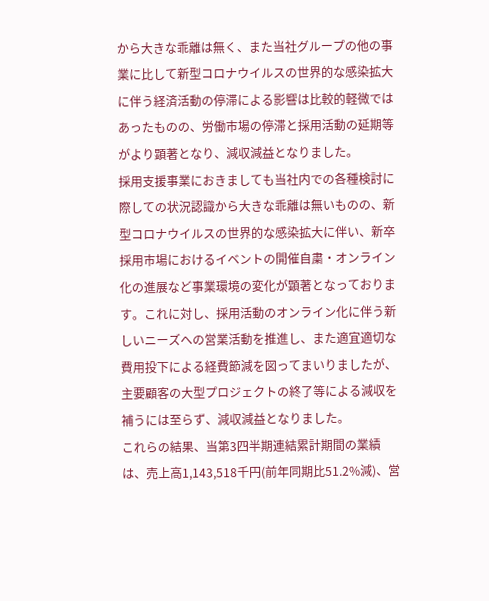から大きな乖離は無く、また当社グループの他の事業に比して新型コロナウイルスの世界的な感染拡大に伴う経済活動の停滞による影響は比較的軽微ではあったものの、労働市場の停滞と採用活動の延期等がより顕著となり、減収減益となりました。
採用支援事業におきましても当社内での各種検討に際しての状況認識から大きな乖離は無いものの、新型コロナウイルスの世界的な感染拡大に伴い、新卒採用市場におけるイベントの開催自粛・オンライン化の進展など事業環境の変化が顕著となっております。これに対し、採用活動のオンライン化に伴う新しいニーズへの営業活動を推進し、また適宜適切な費用投下による経費節減を図ってまいりましたが、主要顧客の大型プロジェクトの終了等による減収を補うには至らず、減収減益となりました。
これらの結果、当第3四半期連結累計期間の業績は、売上高1,143,518千円(前年同期比51.2%減)、営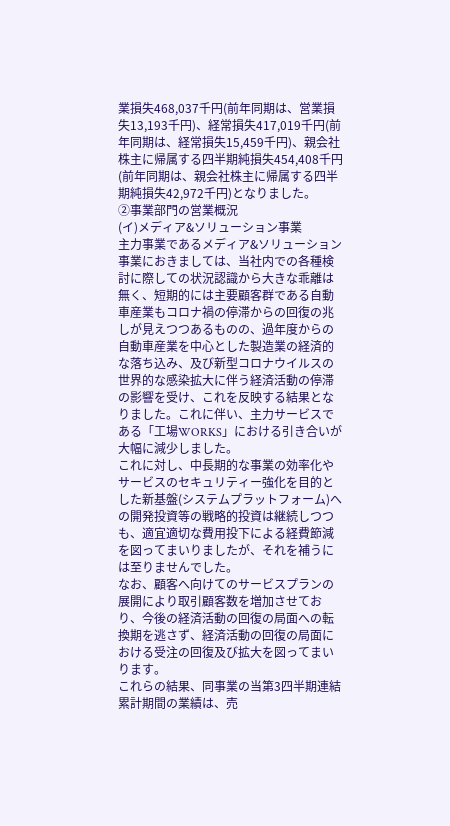業損失468,037千円(前年同期は、営業損失13,193千円)、経常損失417,019千円(前年同期は、経常損失15,459千円)、親会社株主に帰属する四半期純損失454,408千円(前年同期は、親会社株主に帰属する四半期純損失42,972千円)となりました。
②事業部門の営業概況
(イ)メディア&ソリューション事業
主力事業であるメディア&ソリューション事業におきましては、当社内での各種検討に際しての状況認識から大きな乖離は無く、短期的には主要顧客群である自動車産業もコロナ禍の停滞からの回復の兆しが見えつつあるものの、過年度からの自動車産業を中心とした製造業の経済的な落ち込み、及び新型コロナウイルスの世界的な感染拡大に伴う経済活動の停滞の影響を受け、これを反映する結果となりました。これに伴い、主力サービスである「工場WORKS」における引き合いが大幅に減少しました。
これに対し、中長期的な事業の効率化やサービスのセキュリティー強化を目的とした新基盤(システムプラットフォーム)への開発投資等の戦略的投資は継続しつつも、適宜適切な費用投下による経費節減を図ってまいりましたが、それを補うには至りませんでした。
なお、顧客へ向けてのサービスプランの展開により取引顧客数を増加させており、今後の経済活動の回復の局面への転換期を逃さず、経済活動の回復の局面における受注の回復及び拡大を図ってまいります。
これらの結果、同事業の当第3四半期連結累計期間の業績は、売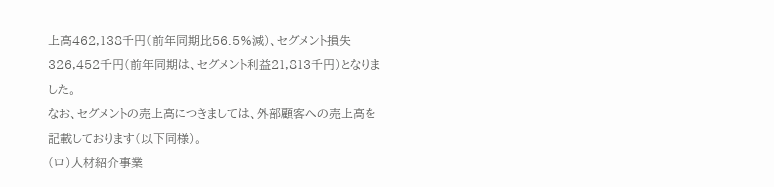上高462,138千円(前年同期比56.5%減)、セグメント損失326,452千円(前年同期は、セグメント利益21,813千円)となりました。
なお、セグメントの売上高につきましては、外部顧客への売上高を記載しております(以下同様)。
(ロ)人材紹介事業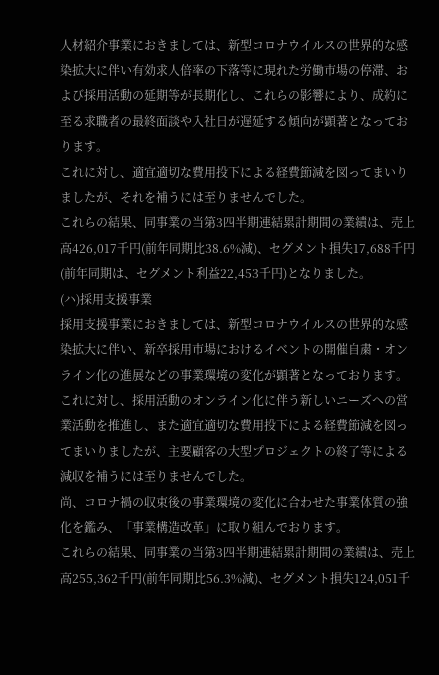人材紹介事業におきましては、新型コロナウイルスの世界的な感染拡大に伴い有効求人倍率の下落等に現れた労働市場の停滞、および採用活動の延期等が長期化し、これらの影響により、成約に至る求職者の最終面談や入社日が遅延する傾向が顕著となっております。
これに対し、適宜適切な費用投下による経費節減を図ってまいりましたが、それを補うには至りませんでした。
これらの結果、同事業の当第3四半期連結累計期間の業績は、売上高426,017千円(前年同期比38.6%減)、セグメント損失17,688千円(前年同期は、セグメント利益22,453千円)となりました。
(ハ)採用支援事業
採用支援事業におきましては、新型コロナウイルスの世界的な感染拡大に伴い、新卒採用市場におけるイベントの開催自粛・オンライン化の進展などの事業環境の変化が顕著となっております。
これに対し、採用活動のオンライン化に伴う新しいニーズへの営業活動を推進し、また適宜適切な費用投下による経費節減を図ってまいりましたが、主要顧客の大型プロジェクトの終了等による減収を補うには至りませんでした。
尚、コロナ禍の収束後の事業環境の変化に合わせた事業体質の強化を鑑み、「事業構造改革」に取り組んでおります。
これらの結果、同事業の当第3四半期連結累計期間の業績は、売上高255,362千円(前年同期比56.3%減)、セグメント損失124,051千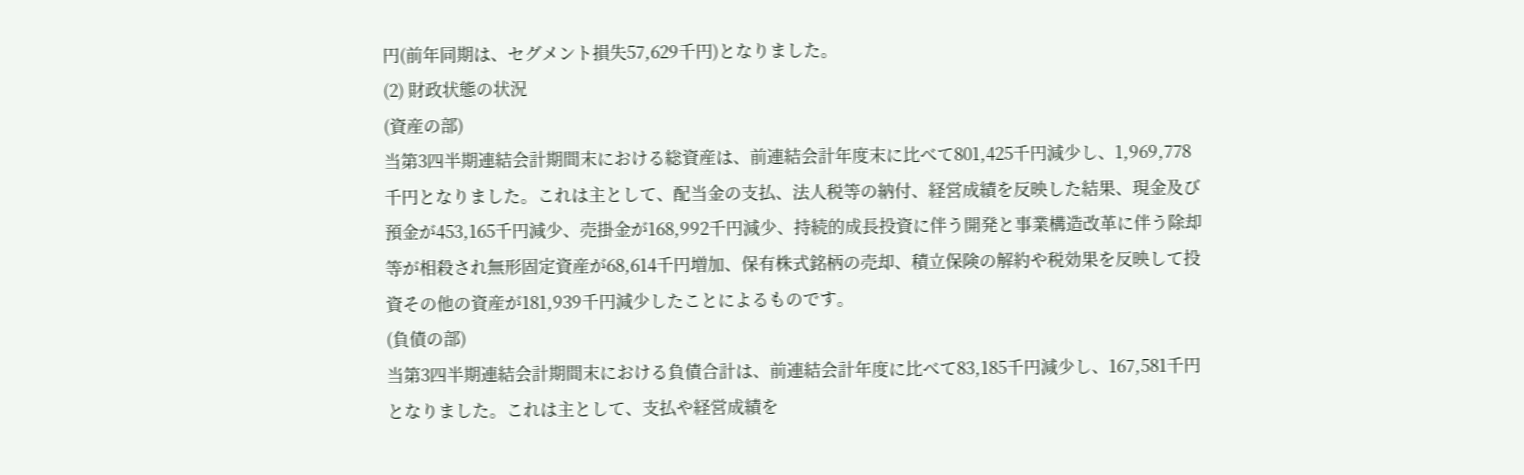円(前年同期は、セグメント損失57,629千円)となりました。
(2) 財政状態の状況
(資産の部)
当第3四半期連結会計期間末における総資産は、前連結会計年度末に比べて801,425千円減少し、1,969,778千円となりました。これは主として、配当金の支払、法人税等の納付、経営成績を反映した結果、現金及び預金が453,165千円減少、売掛金が168,992千円減少、持続的成長投資に伴う開発と事業構造改革に伴う除却等が相殺され無形固定資産が68,614千円増加、保有株式銘柄の売却、積立保険の解約や税効果を反映して投資その他の資産が181,939千円減少したことによるものです。
(負債の部)
当第3四半期連結会計期間末における負債合計は、前連結会計年度に比べて83,185千円減少し、167,581千円となりました。これは主として、支払や経営成績を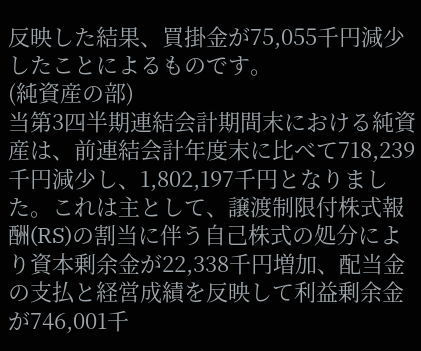反映した結果、買掛金が75,055千円減少したことによるものです。
(純資産の部)
当第3四半期連結会計期間末における純資産は、前連結会計年度末に比べて718,239千円減少し、1,802,197千円となりました。これは主として、譲渡制限付株式報酬(RS)の割当に伴う自己株式の処分により資本剰余金が22,338千円増加、配当金の支払と経営成績を反映して利益剰余金が746,001千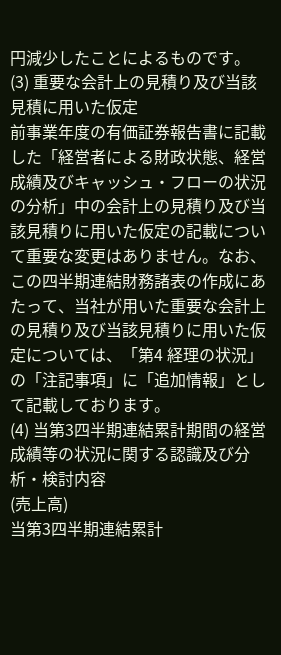円減少したことによるものです。
(3) 重要な会計上の見積り及び当該見積に用いた仮定
前事業年度の有価証券報告書に記載した「経営者による財政状態、経営成績及びキャッシュ・フローの状況の分析」中の会計上の見積り及び当該見積りに用いた仮定の記載について重要な変更はありません。なお、この四半期連結財務諸表の作成にあたって、当社が用いた重要な会計上の見積り及び当該見積りに用いた仮定については、「第4 経理の状況」の「注記事項」に「追加情報」として記載しております。
(4) 当第3四半期連結累計期間の経営成績等の状況に関する認識及び分析・検討内容
(売上高)
当第3四半期連結累計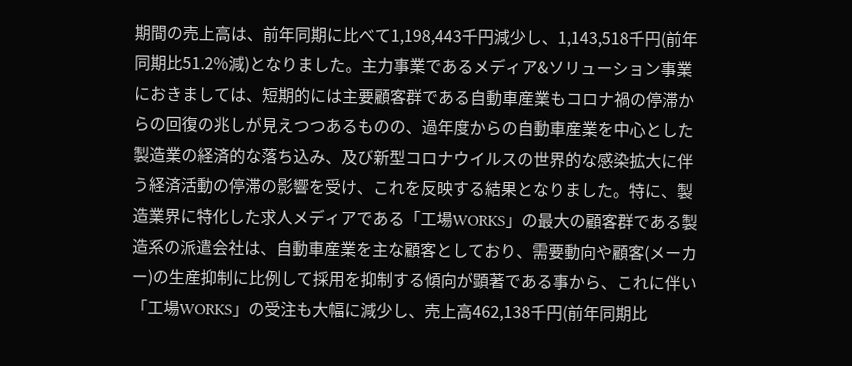期間の売上高は、前年同期に比べて1,198,443千円減少し、1,143,518千円(前年同期比51.2%減)となりました。主力事業であるメディア&ソリューション事業におきましては、短期的には主要顧客群である自動車産業もコロナ禍の停滞からの回復の兆しが見えつつあるものの、過年度からの自動車産業を中心とした製造業の経済的な落ち込み、及び新型コロナウイルスの世界的な感染拡大に伴う経済活動の停滞の影響を受け、これを反映する結果となりました。特に、製造業界に特化した求人メディアである「工場WORKS」の最大の顧客群である製造系の派遣会社は、自動車産業を主な顧客としており、需要動向や顧客(メーカー)の生産抑制に比例して採用を抑制する傾向が顕著である事から、これに伴い「工場WORKS」の受注も大幅に減少し、売上高462,138千円(前年同期比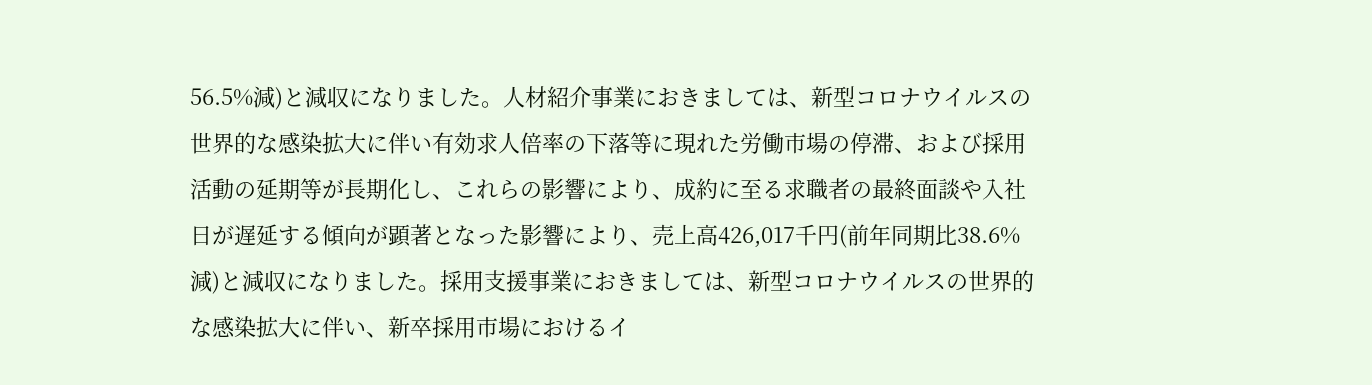56.5%減)と減収になりました。人材紹介事業におきましては、新型コロナウイルスの世界的な感染拡大に伴い有効求人倍率の下落等に現れた労働市場の停滞、および採用活動の延期等が長期化し、これらの影響により、成約に至る求職者の最終面談や入社日が遅延する傾向が顕著となった影響により、売上高426,017千円(前年同期比38.6%減)と減収になりました。採用支援事業におきましては、新型コロナウイルスの世界的な感染拡大に伴い、新卒採用市場におけるイ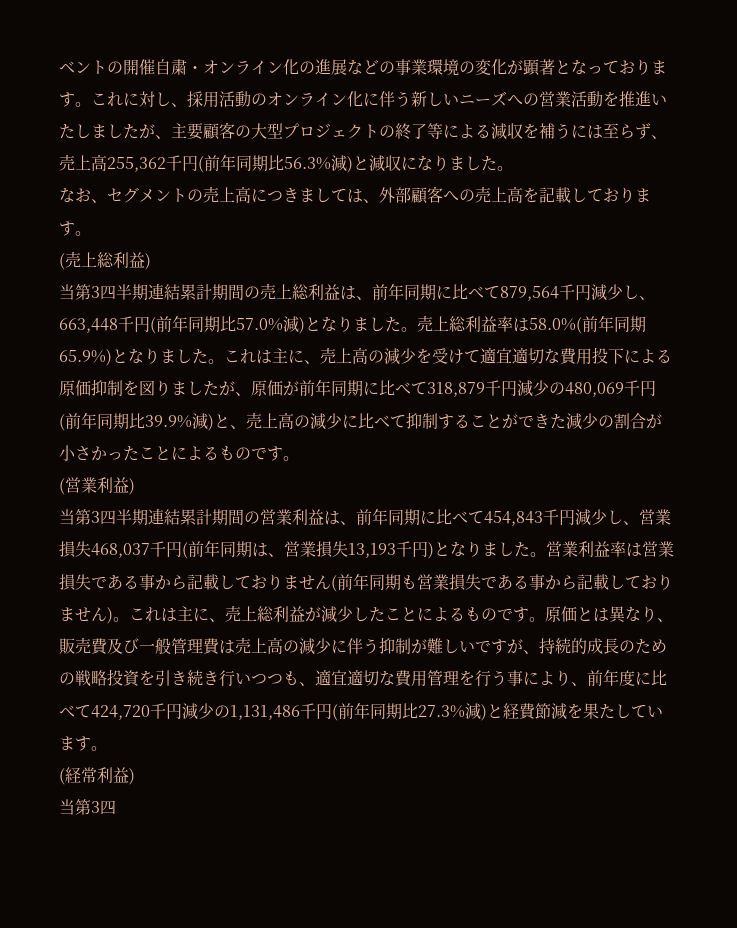ベントの開催自粛・オンライン化の進展などの事業環境の変化が顕著となっております。これに対し、採用活動のオンライン化に伴う新しいニーズへの営業活動を推進いたしましたが、主要顧客の大型プロジェクトの終了等による減収を補うには至らず、売上高255,362千円(前年同期比56.3%減)と減収になりました。
なお、セグメントの売上高につきましては、外部顧客への売上高を記載しております。
(売上総利益)
当第3四半期連結累計期間の売上総利益は、前年同期に比べて879,564千円減少し、663,448千円(前年同期比57.0%減)となりました。売上総利益率は58.0%(前年同期65.9%)となりました。これは主に、売上高の減少を受けて適宜適切な費用投下による原価抑制を図りましたが、原価が前年同期に比べて318,879千円減少の480,069千円(前年同期比39.9%減)と、売上高の減少に比べて抑制することができた減少の割合が小さかったことによるものです。
(営業利益)
当第3四半期連結累計期間の営業利益は、前年同期に比べて454,843千円減少し、営業損失468,037千円(前年同期は、営業損失13,193千円)となりました。営業利益率は営業損失である事から記載しておりません(前年同期も営業損失である事から記載しておりません)。これは主に、売上総利益が減少したことによるものです。原価とは異なり、販売費及び一般管理費は売上高の減少に伴う抑制が難しいですが、持続的成長のための戦略投資を引き続き行いつつも、適宜適切な費用管理を行う事により、前年度に比べて424,720千円減少の1,131,486千円(前年同期比27.3%減)と経費節減を果たしています。
(経常利益)
当第3四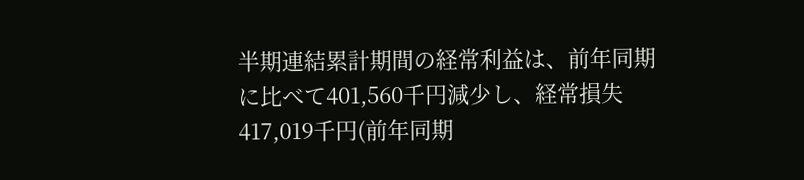半期連結累計期間の経常利益は、前年同期に比べて401,560千円減少し、経常損失417,019千円(前年同期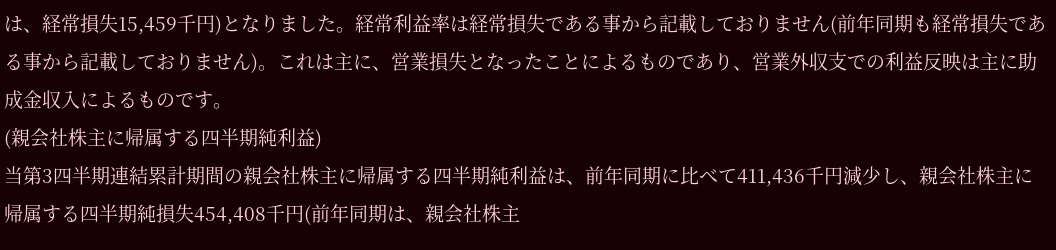は、経常損失15,459千円)となりました。経常利益率は経常損失である事から記載しておりません(前年同期も経常損失である事から記載しておりません)。これは主に、営業損失となったことによるものであり、営業外収支での利益反映は主に助成金収入によるものです。
(親会社株主に帰属する四半期純利益)
当第3四半期連結累計期間の親会社株主に帰属する四半期純利益は、前年同期に比べて411,436千円減少し、親会社株主に帰属する四半期純損失454,408千円(前年同期は、親会社株主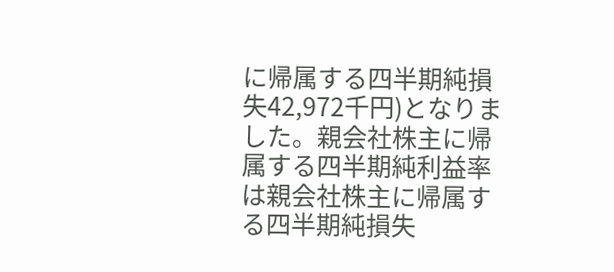に帰属する四半期純損失42,972千円)となりました。親会社株主に帰属する四半期純利益率は親会社株主に帰属する四半期純損失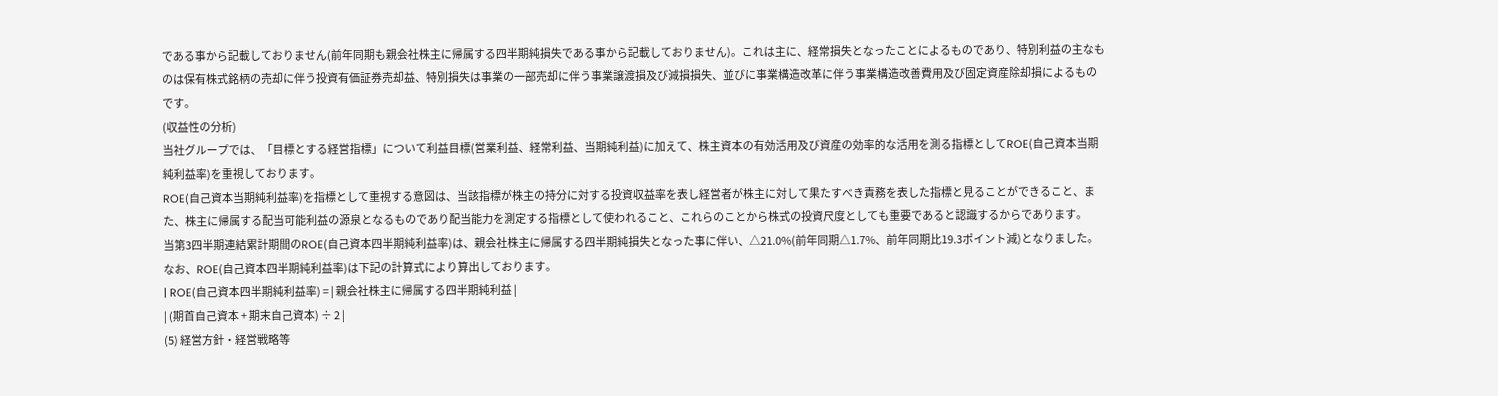である事から記載しておりません(前年同期も親会社株主に帰属する四半期純損失である事から記載しておりません)。これは主に、経常損失となったことによるものであり、特別利益の主なものは保有株式銘柄の売却に伴う投資有価証券売却益、特別損失は事業の一部売却に伴う事業譲渡損及び減損損失、並びに事業構造改革に伴う事業構造改善費用及び固定資産除却損によるものです。
(収益性の分析)
当社グループでは、「目標とする経営指標」について利益目標(営業利益、経常利益、当期純利益)に加えて、株主資本の有効活用及び資産の効率的な活用を測る指標としてROE(自己資本当期純利益率)を重視しております。
ROE(自己資本当期純利益率)を指標として重視する意図は、当該指標が株主の持分に対する投資収益率を表し経営者が株主に対して果たすべき責務を表した指標と見ることができること、また、株主に帰属する配当可能利益の源泉となるものであり配当能力を測定する指標として使われること、これらのことから株式の投資尺度としても重要であると認識するからであります。
当第3四半期連結累計期間のROE(自己資本四半期純利益率)は、親会社株主に帰属する四半期純損失となった事に伴い、△21.0%(前年同期△1.7%、前年同期比19.3ポイント減)となりました。
なお、ROE(自己資本四半期純利益率)は下記の計算式により算出しております。
| ROE(自己資本四半期純利益率) = | 親会社株主に帰属する四半期純利益 |
| (期首自己資本 + 期末自己資本) ÷ 2 |
(5) 経営方針・経営戦略等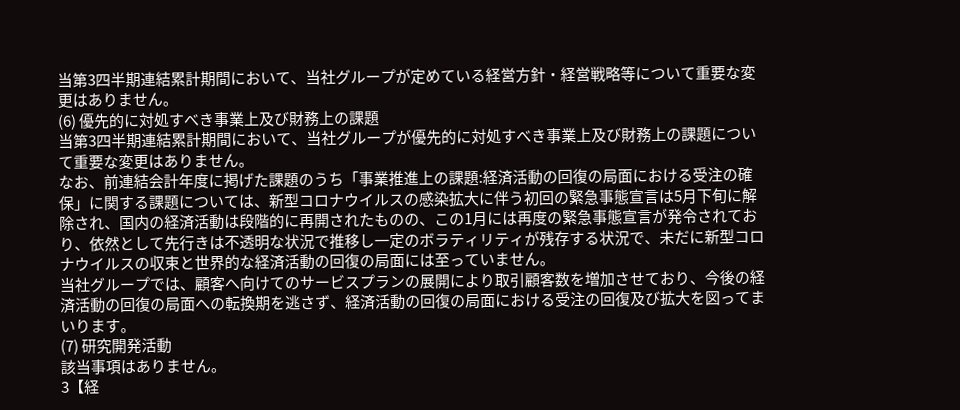当第3四半期連結累計期間において、当社グループが定めている経営方針・経営戦略等について重要な変更はありません。
(6) 優先的に対処すべき事業上及び財務上の課題
当第3四半期連結累計期間において、当社グループが優先的に対処すべき事業上及び財務上の課題について重要な変更はありません。
なお、前連結会計年度に掲げた課題のうち「事業推進上の課題:経済活動の回復の局面における受注の確保」に関する課題については、新型コロナウイルスの感染拡大に伴う初回の緊急事態宣言は5月下旬に解除され、国内の経済活動は段階的に再開されたものの、この1月には再度の緊急事態宣言が発令されており、依然として先行きは不透明な状況で推移し一定のボラティリティが残存する状況で、未だに新型コロナウイルスの収束と世界的な経済活動の回復の局面には至っていません。
当社グループでは、顧客へ向けてのサービスプランの展開により取引顧客数を増加させており、今後の経済活動の回復の局面への転換期を逃さず、経済活動の回復の局面における受注の回復及び拡大を図ってまいります。
(7) 研究開発活動
該当事項はありません。
3【経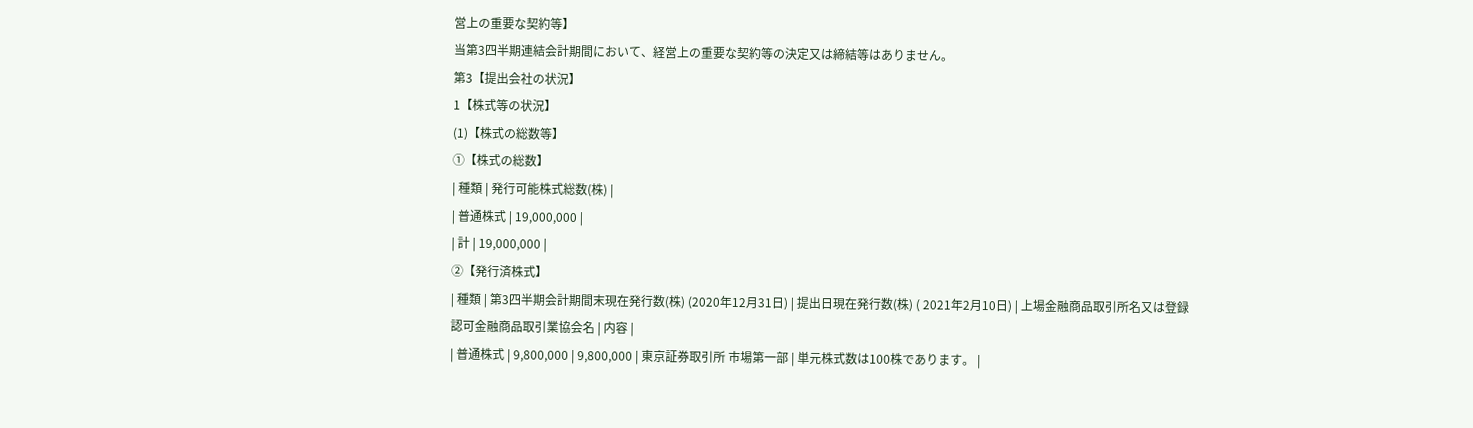営上の重要な契約等】
当第3四半期連結会計期間において、経営上の重要な契約等の決定又は締結等はありません。
第3【提出会社の状況】
1【株式等の状況】
(1)【株式の総数等】
①【株式の総数】
| 種類 | 発行可能株式総数(株) |
| 普通株式 | 19,000,000 |
| 計 | 19,000,000 |
②【発行済株式】
| 種類 | 第3四半期会計期間末現在発行数(株) (2020年12月31日) | 提出日現在発行数(株) ( 2021年2月10日) | 上場金融商品取引所名又は登録認可金融商品取引業協会名 | 内容 |
| 普通株式 | 9,800,000 | 9,800,000 | 東京証券取引所 市場第一部 | 単元株式数は100株であります。 |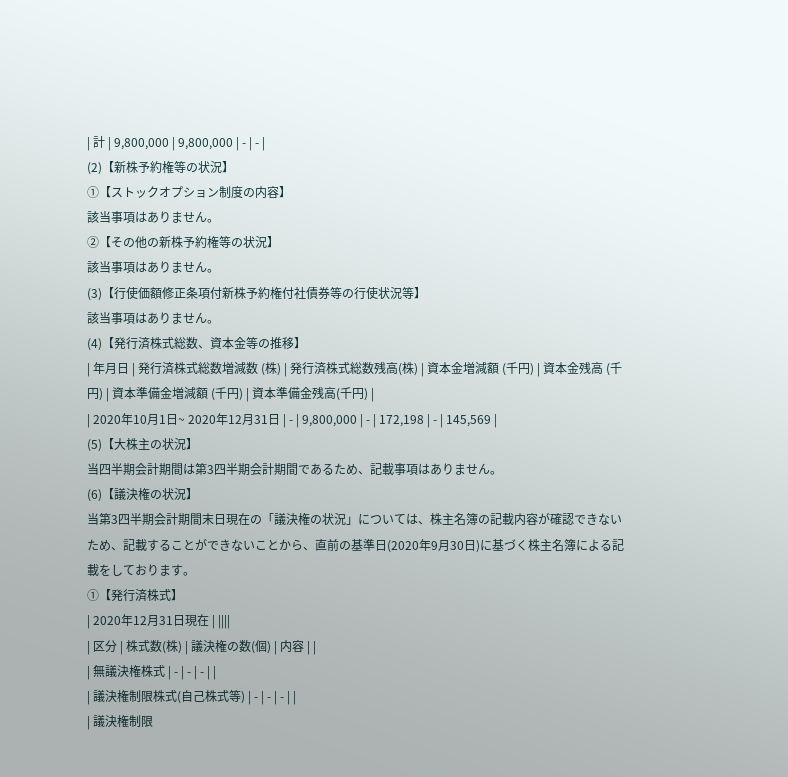| 計 | 9,800,000 | 9,800,000 | - | - |
(2)【新株予約権等の状況】
①【ストックオプション制度の内容】
該当事項はありません。
②【その他の新株予約権等の状況】
該当事項はありません。
(3)【行使価額修正条項付新株予約権付社債券等の行使状況等】
該当事項はありません。
(4)【発行済株式総数、資本金等の推移】
| 年月日 | 発行済株式総数増減数 (株) | 発行済株式総数残高(株) | 資本金増減額 (千円) | 資本金残高 (千円) | 資本準備金増減額 (千円) | 資本準備金残高(千円) |
| 2020年10月1日~ 2020年12月31日 | - | 9,800,000 | - | 172,198 | - | 145,569 |
(5)【大株主の状況】
当四半期会計期間は第3四半期会計期間であるため、記載事項はありません。
(6)【議決権の状況】
当第3四半期会計期間末日現在の「議決権の状況」については、株主名簿の記載内容が確認できないため、記載することができないことから、直前の基準日(2020年9月30日)に基づく株主名簿による記載をしております。
①【発行済株式】
| 2020年12月31日現在 | ||||
| 区分 | 株式数(株) | 議決権の数(個) | 内容 | |
| 無議決権株式 | - | - | - | |
| 議決権制限株式(自己株式等) | - | - | - | |
| 議決権制限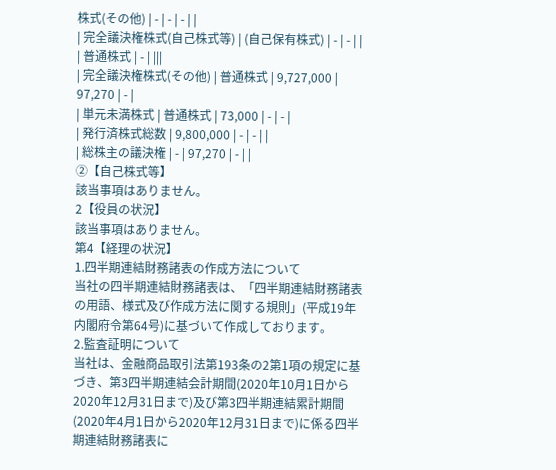株式(その他) | - | - | - | |
| 完全議決権株式(自己株式等) | (自己保有株式) | - | - | |
| 普通株式 | - | |||
| 完全議決権株式(その他) | 普通株式 | 9,727,000 | 97,270 | - |
| 単元未満株式 | 普通株式 | 73,000 | - | - |
| 発行済株式総数 | 9,800,000 | - | - | |
| 総株主の議決権 | - | 97,270 | - | |
②【自己株式等】
該当事項はありません。
2【役員の状況】
該当事項はありません。
第4【経理の状況】
1.四半期連結財務諸表の作成方法について
当社の四半期連結財務諸表は、「四半期連結財務諸表の用語、様式及び作成方法に関する規則」(平成19年内閣府令第64号)に基づいて作成しております。
2.監査証明について
当社は、金融商品取引法第193条の2第1項の規定に基づき、第3四半期連結会計期間(2020年10月1日から2020年12月31日まで)及び第3四半期連結累計期間(2020年4月1日から2020年12月31日まで)に係る四半期連結財務諸表に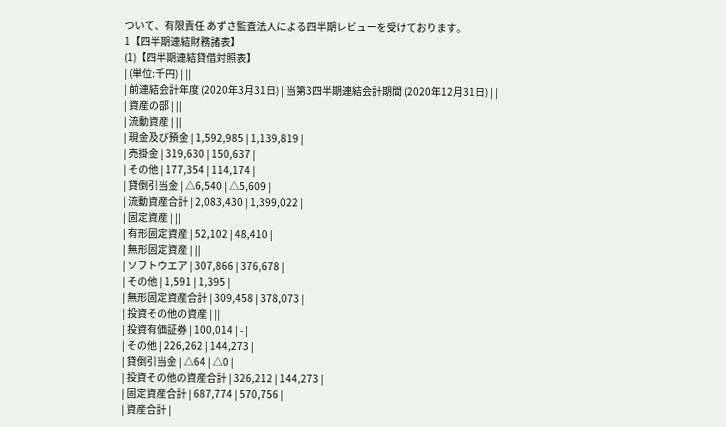ついて、有限責任 あずさ監査法人による四半期レビューを受けております。
1【四半期連結財務諸表】
(1)【四半期連結貸借対照表】
| (単位:千円) | ||
| 前連結会計年度 (2020年3月31日) | 当第3四半期連結会計期間 (2020年12月31日) | |
| 資産の部 | ||
| 流動資産 | ||
| 現金及び預金 | 1,592,985 | 1,139,819 |
| 売掛金 | 319,630 | 150,637 |
| その他 | 177,354 | 114,174 |
| 貸倒引当金 | △6,540 | △5,609 |
| 流動資産合計 | 2,083,430 | 1,399,022 |
| 固定資産 | ||
| 有形固定資産 | 52,102 | 48,410 |
| 無形固定資産 | ||
| ソフトウエア | 307,866 | 376,678 |
| その他 | 1,591 | 1,395 |
| 無形固定資産合計 | 309,458 | 378,073 |
| 投資その他の資産 | ||
| 投資有価証券 | 100,014 | - |
| その他 | 226,262 | 144,273 |
| 貸倒引当金 | △64 | △0 |
| 投資その他の資産合計 | 326,212 | 144,273 |
| 固定資産合計 | 687,774 | 570,756 |
| 資産合計 |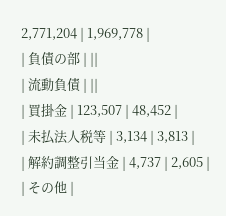2,771,204 | 1,969,778 |
| 負債の部 | ||
| 流動負債 | ||
| 買掛金 | 123,507 | 48,452 |
| 未払法人税等 | 3,134 | 3,813 |
| 解約調整引当金 | 4,737 | 2,605 |
| その他 |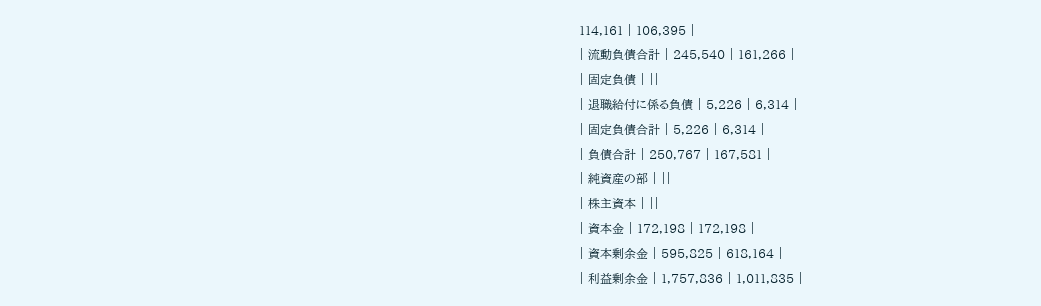114,161 | 106,395 |
| 流動負債合計 | 245,540 | 161,266 |
| 固定負債 | ||
| 退職給付に係る負債 | 5,226 | 6,314 |
| 固定負債合計 | 5,226 | 6,314 |
| 負債合計 | 250,767 | 167,581 |
| 純資産の部 | ||
| 株主資本 | ||
| 資本金 | 172,198 | 172,198 |
| 資本剰余金 | 595,825 | 618,164 |
| 利益剰余金 | 1,757,836 | 1,011,835 |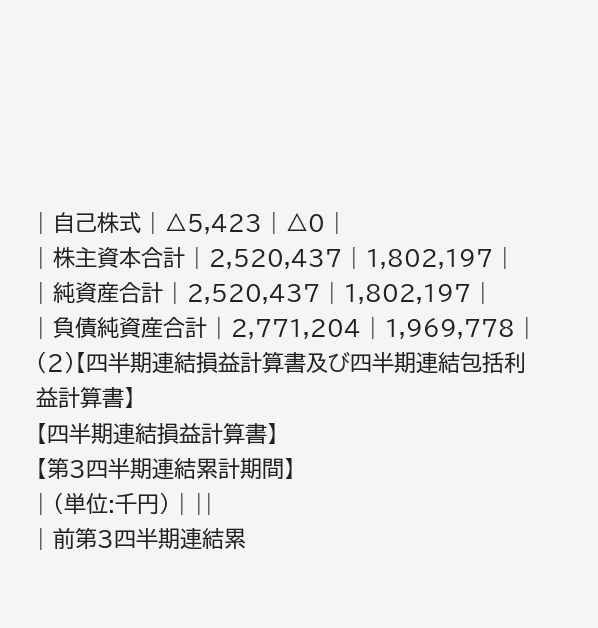| 自己株式 | △5,423 | △0 |
| 株主資本合計 | 2,520,437 | 1,802,197 |
| 純資産合計 | 2,520,437 | 1,802,197 |
| 負債純資産合計 | 2,771,204 | 1,969,778 |
(2)【四半期連結損益計算書及び四半期連結包括利益計算書】
【四半期連結損益計算書】
【第3四半期連結累計期間】
| (単位:千円) | ||
| 前第3四半期連結累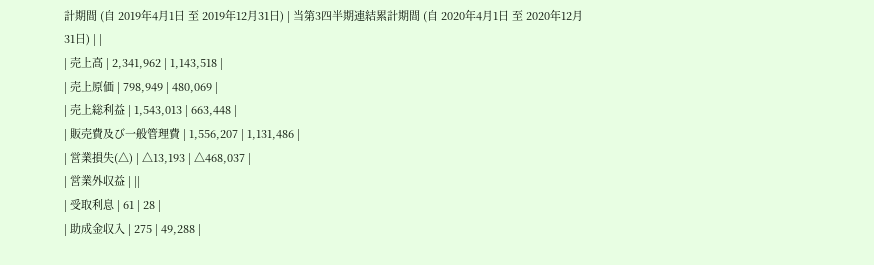計期間 (自 2019年4月1日 至 2019年12月31日) | 当第3四半期連結累計期間 (自 2020年4月1日 至 2020年12月31日) | |
| 売上高 | 2,341,962 | 1,143,518 |
| 売上原価 | 798,949 | 480,069 |
| 売上総利益 | 1,543,013 | 663,448 |
| 販売費及び一般管理費 | 1,556,207 | 1,131,486 |
| 営業損失(△) | △13,193 | △468,037 |
| 営業外収益 | ||
| 受取利息 | 61 | 28 |
| 助成金収入 | 275 | 49,288 |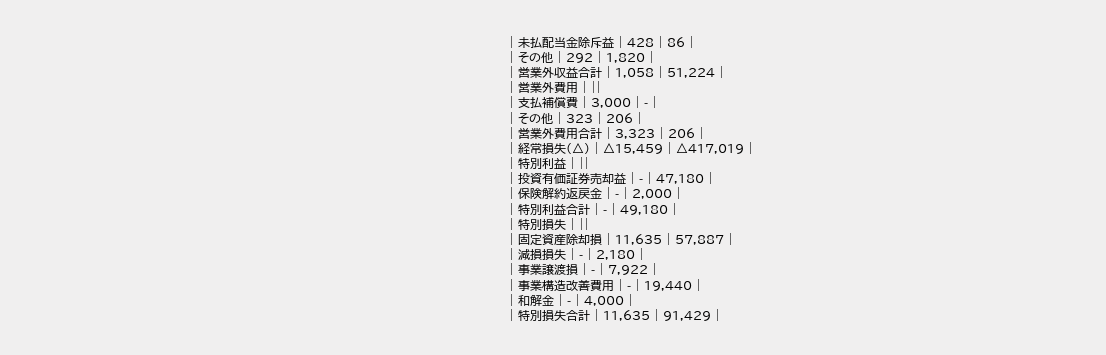| 未払配当金除斥益 | 428 | 86 |
| その他 | 292 | 1,820 |
| 営業外収益合計 | 1,058 | 51,224 |
| 営業外費用 | ||
| 支払補償費 | 3,000 | - |
| その他 | 323 | 206 |
| 営業外費用合計 | 3,323 | 206 |
| 経常損失(△) | △15,459 | △417,019 |
| 特別利益 | ||
| 投資有価証券売却益 | - | 47,180 |
| 保険解約返戻金 | - | 2,000 |
| 特別利益合計 | - | 49,180 |
| 特別損失 | ||
| 固定資産除却損 | 11,635 | 57,887 |
| 減損損失 | - | 2,180 |
| 事業譲渡損 | - | 7,922 |
| 事業構造改善費用 | - | 19,440 |
| 和解金 | - | 4,000 |
| 特別損失合計 | 11,635 | 91,429 |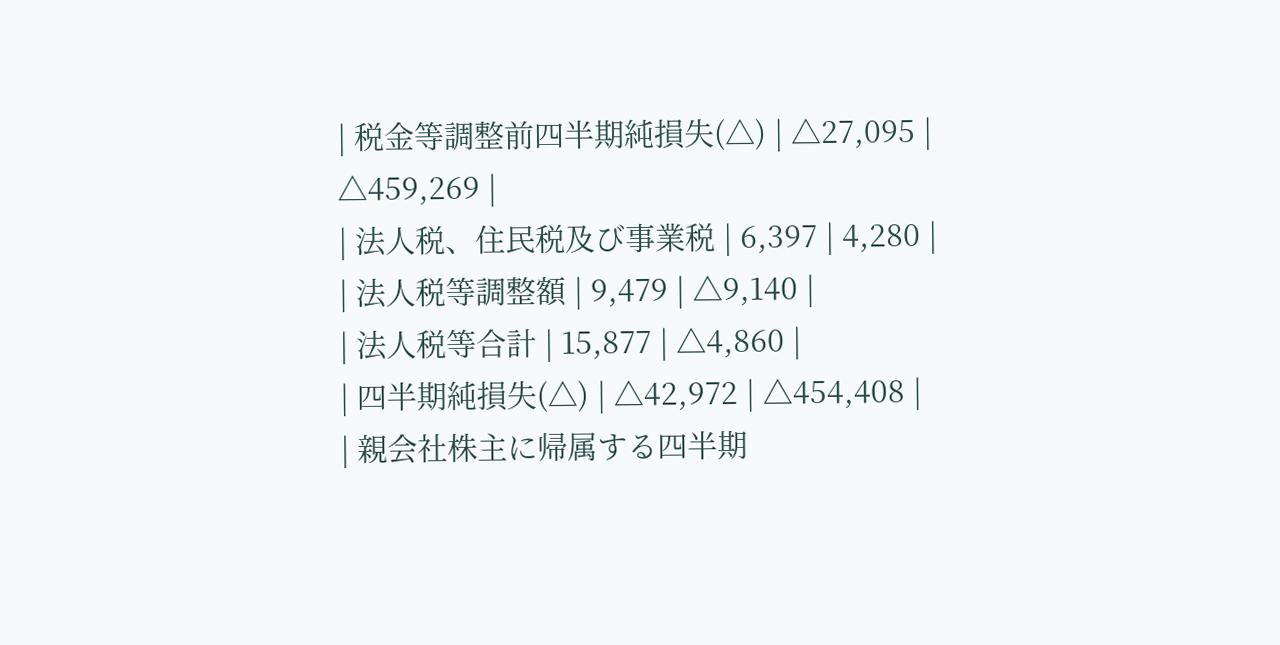| 税金等調整前四半期純損失(△) | △27,095 | △459,269 |
| 法人税、住民税及び事業税 | 6,397 | 4,280 |
| 法人税等調整額 | 9,479 | △9,140 |
| 法人税等合計 | 15,877 | △4,860 |
| 四半期純損失(△) | △42,972 | △454,408 |
| 親会社株主に帰属する四半期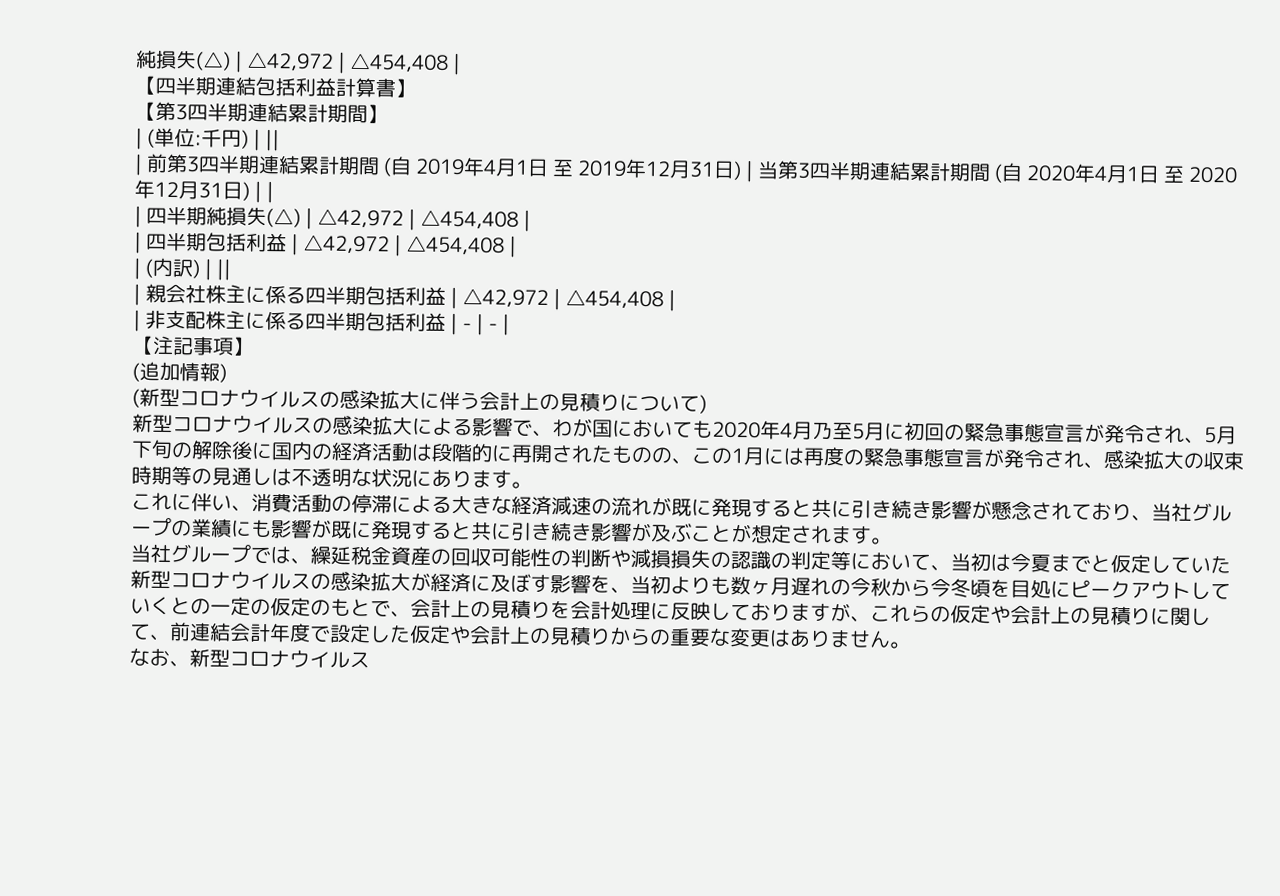純損失(△) | △42,972 | △454,408 |
【四半期連結包括利益計算書】
【第3四半期連結累計期間】
| (単位:千円) | ||
| 前第3四半期連結累計期間 (自 2019年4月1日 至 2019年12月31日) | 当第3四半期連結累計期間 (自 2020年4月1日 至 2020年12月31日) | |
| 四半期純損失(△) | △42,972 | △454,408 |
| 四半期包括利益 | △42,972 | △454,408 |
| (内訳) | ||
| 親会社株主に係る四半期包括利益 | △42,972 | △454,408 |
| 非支配株主に係る四半期包括利益 | - | - |
【注記事項】
(追加情報)
(新型コロナウイルスの感染拡大に伴う会計上の見積りについて)
新型コロナウイルスの感染拡大による影響で、わが国においても2020年4月乃至5月に初回の緊急事態宣言が発令され、5月下旬の解除後に国内の経済活動は段階的に再開されたものの、この1月には再度の緊急事態宣言が発令され、感染拡大の収束時期等の見通しは不透明な状況にあります。
これに伴い、消費活動の停滞による大きな経済減速の流れが既に発現すると共に引き続き影響が懸念されており、当社グループの業績にも影響が既に発現すると共に引き続き影響が及ぶことが想定されます。
当社グループでは、繰延税金資産の回収可能性の判断や減損損失の認識の判定等において、当初は今夏までと仮定していた新型コロナウイルスの感染拡大が経済に及ぼす影響を、当初よりも数ヶ月遅れの今秋から今冬頃を目処にピークアウトしていくとの一定の仮定のもとで、会計上の見積りを会計処理に反映しておりますが、これらの仮定や会計上の見積りに関して、前連結会計年度で設定した仮定や会計上の見積りからの重要な変更はありません。
なお、新型コロナウイルス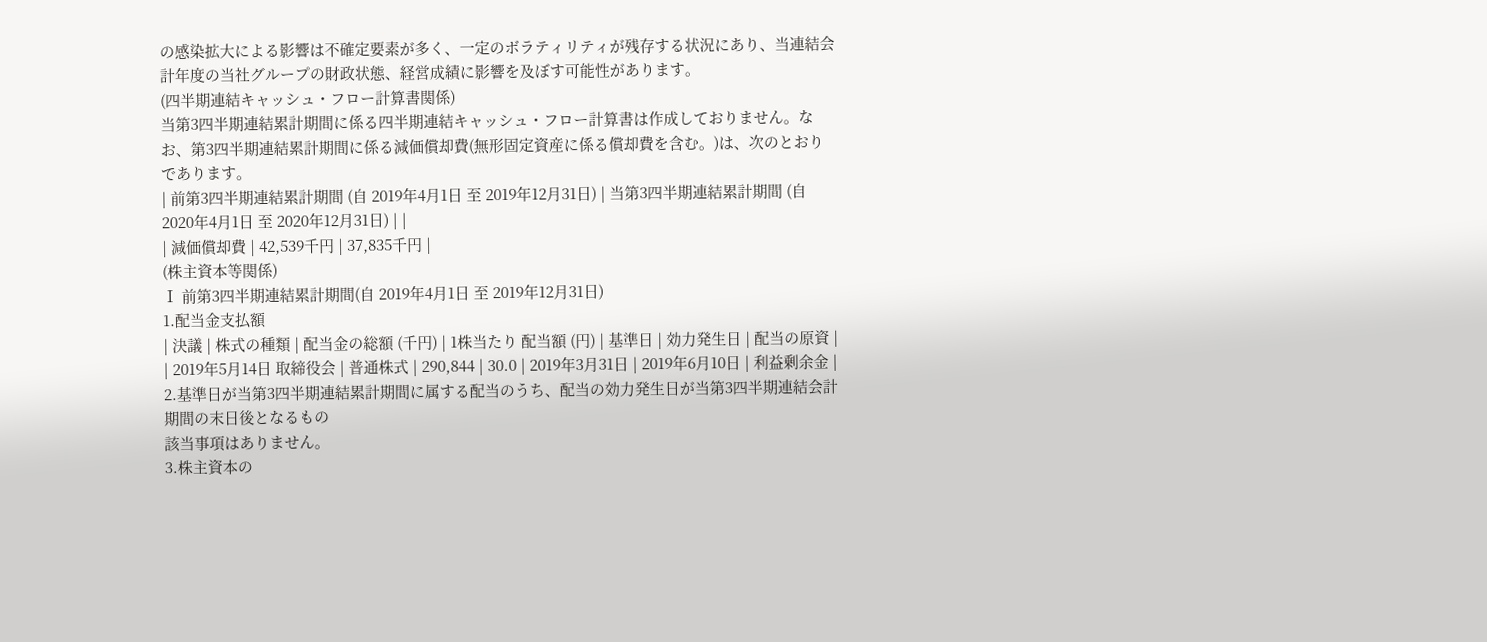の感染拡大による影響は不確定要素が多く、一定のボラティリティが残存する状況にあり、当連結会計年度の当社グループの財政状態、経営成績に影響を及ぼす可能性があります。
(四半期連結キャッシュ・フロー計算書関係)
当第3四半期連結累計期間に係る四半期連結キャッシュ・フロー計算書は作成しておりません。なお、第3四半期連結累計期間に係る減価償却費(無形固定資産に係る償却費を含む。)は、次のとおりであります。
| 前第3四半期連結累計期間 (自 2019年4月1日 至 2019年12月31日) | 当第3四半期連結累計期間 (自 2020年4月1日 至 2020年12月31日) | |
| 減価償却費 | 42,539千円 | 37,835千円 |
(株主資本等関係)
Ⅰ 前第3四半期連結累計期間(自 2019年4月1日 至 2019年12月31日)
1.配当金支払額
| 決議 | 株式の種類 | 配当金の総額 (千円) | 1株当たり 配当額 (円) | 基準日 | 効力発生日 | 配当の原資 |
| 2019年5月14日 取締役会 | 普通株式 | 290,844 | 30.0 | 2019年3月31日 | 2019年6月10日 | 利益剰余金 |
2.基準日が当第3四半期連結累計期間に属する配当のうち、配当の効力発生日が当第3四半期連結会計期間の末日後となるもの
該当事項はありません。
3.株主資本の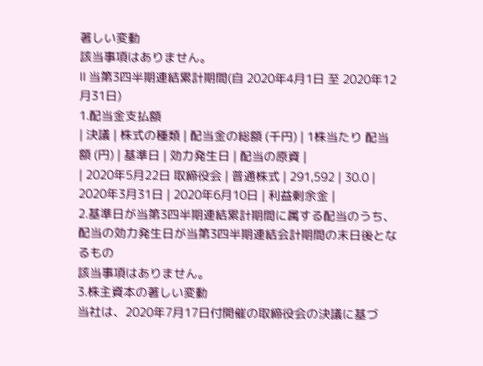著しい変動
該当事項はありません。
Ⅱ 当第3四半期連結累計期間(自 2020年4月1日 至 2020年12月31日)
1.配当金支払額
| 決議 | 株式の種類 | 配当金の総額 (千円) | 1株当たり 配当額 (円) | 基準日 | 効力発生日 | 配当の原資 |
| 2020年5月22日 取締役会 | 普通株式 | 291,592 | 30.0 | 2020年3月31日 | 2020年6月10日 | 利益剰余金 |
2.基準日が当第3四半期連結累計期間に属する配当のうち、配当の効力発生日が当第3四半期連結会計期間の末日後となるもの
該当事項はありません。
3.株主資本の著しい変動
当社は、2020年7月17日付開催の取締役会の決議に基づ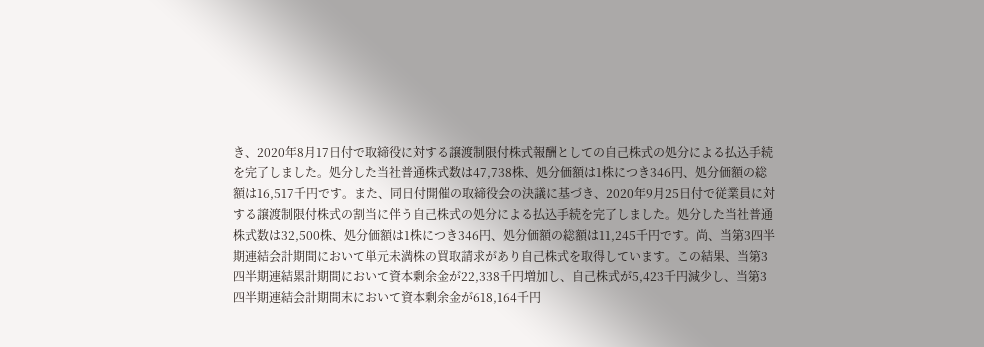き、2020年8月17日付で取締役に対する譲渡制限付株式報酬としての自己株式の処分による払込手続を完了しました。処分した当社普通株式数は47,738株、処分価額は1株につき346円、処分価額の総額は16,517千円です。また、同日付開催の取締役会の決議に基づき、2020年9月25日付で従業員に対する譲渡制限付株式の割当に伴う自己株式の処分による払込手続を完了しました。処分した当社普通株式数は32,500株、処分価額は1株につき346円、処分価額の総額は11,245千円です。尚、当第3四半期連結会計期間において単元未満株の買取請求があり自己株式を取得しています。この結果、当第3四半期連結累計期間において資本剰余金が22,338千円増加し、自己株式が5,423千円減少し、当第3四半期連結会計期間末において資本剰余金が618,164千円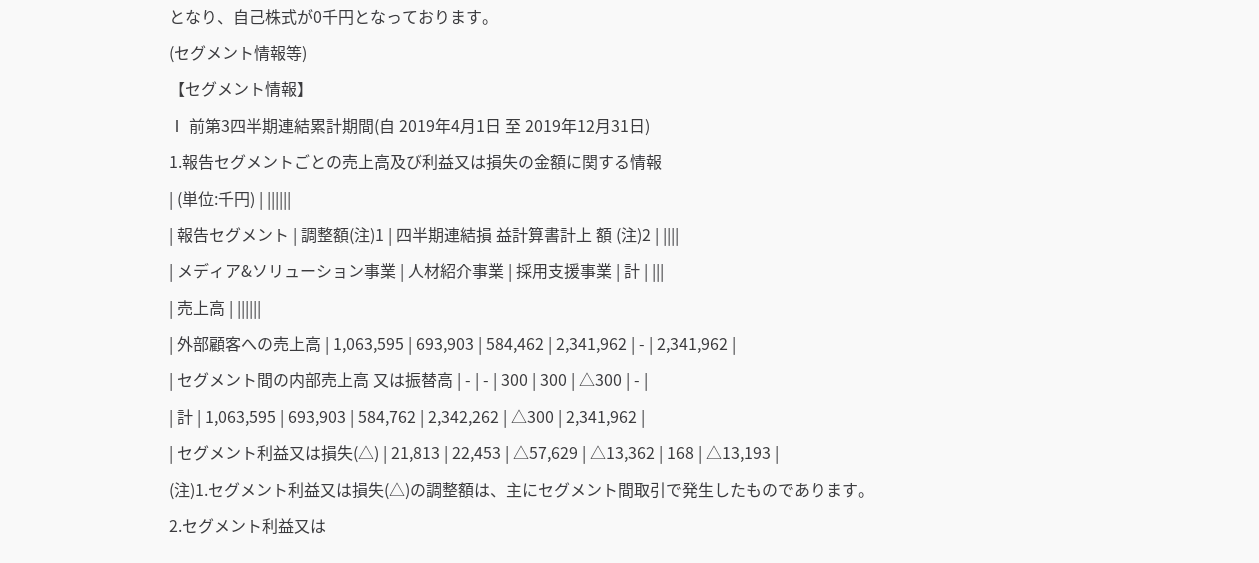となり、自己株式が0千円となっております。
(セグメント情報等)
【セグメント情報】
Ⅰ 前第3四半期連結累計期間(自 2019年4月1日 至 2019年12月31日)
1.報告セグメントごとの売上高及び利益又は損失の金額に関する情報
| (単位:千円) | ||||||
| 報告セグメント | 調整額(注)1 | 四半期連結損 益計算書計上 額 (注)2 | ||||
| メディア&ソリューション事業 | 人材紹介事業 | 採用支援事業 | 計 | |||
| 売上高 | ||||||
| 外部顧客への売上高 | 1,063,595 | 693,903 | 584,462 | 2,341,962 | - | 2,341,962 |
| セグメント間の内部売上高 又は振替高 | - | - | 300 | 300 | △300 | - |
| 計 | 1,063,595 | 693,903 | 584,762 | 2,342,262 | △300 | 2,341,962 |
| セグメント利益又は損失(△) | 21,813 | 22,453 | △57,629 | △13,362 | 168 | △13,193 |
(注)1.セグメント利益又は損失(△)の調整額は、主にセグメント間取引で発生したものであります。
2.セグメント利益又は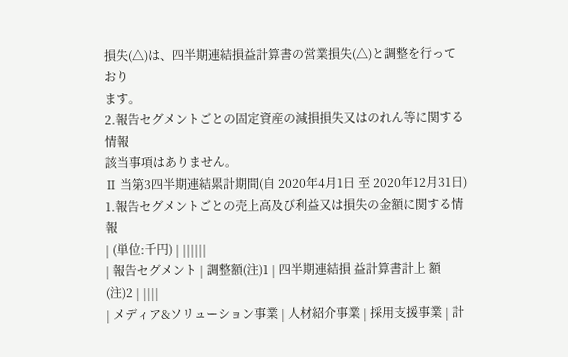損失(△)は、四半期連結損益計算書の営業損失(△)と調整を行っており
ます。
2.報告セグメントごとの固定資産の減損損失又はのれん等に関する情報
該当事項はありません。
Ⅱ 当第3四半期連結累計期間(自 2020年4月1日 至 2020年12月31日)
1.報告セグメントごとの売上高及び利益又は損失の金額に関する情報
| (単位:千円) | ||||||
| 報告セグメント | 調整額(注)1 | 四半期連結損 益計算書計上 額 (注)2 | ||||
| メディア&ソリューション事業 | 人材紹介事業 | 採用支援事業 | 計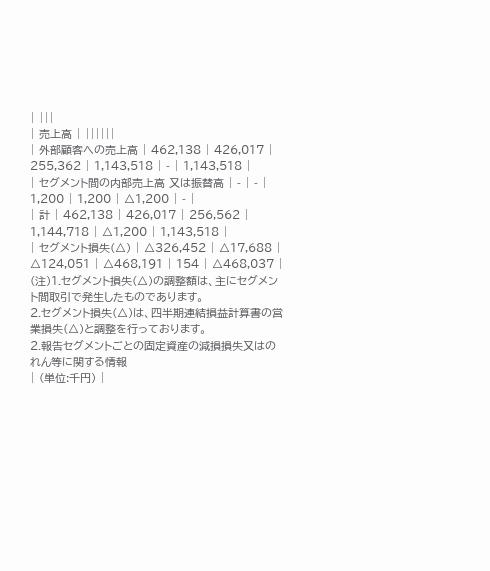| |||
| 売上高 | ||||||
| 外部顧客への売上高 | 462,138 | 426,017 | 255,362 | 1,143,518 | - | 1,143,518 |
| セグメント間の内部売上高 又は振替高 | - | - | 1,200 | 1,200 | △1,200 | - |
| 計 | 462,138 | 426,017 | 256,562 | 1,144,718 | △1,200 | 1,143,518 |
| セグメント損失(△) | △326,452 | △17,688 | △124,051 | △468,191 | 154 | △468,037 |
(注)1.セグメント損失(△)の調整額は、主にセグメント間取引で発生したものであります。
2.セグメント損失(△)は、四半期連結損益計算書の営業損失(△)と調整を行っております。
2.報告セグメントごとの固定資産の減損損失又はのれん等に関する情報
| (単位:千円) |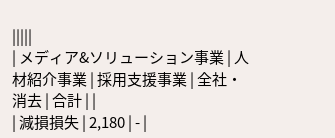|||||
| メディア&ソリューション事業 | 人材紹介事業 | 採用支援事業 | 全社・消去 | 合計 | |
| 減損損失 | 2,180 | - |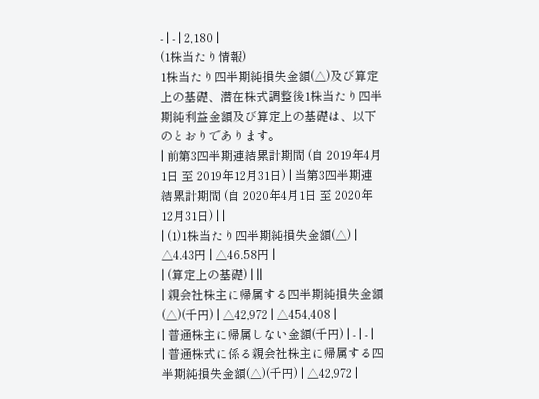- | - | 2,180 |
(1株当たり情報)
1株当たり四半期純損失金額(△)及び算定上の基礎、潜在株式調整後1株当たり四半期純利益金額及び算定上の基礎は、以下のとおりであります。
| 前第3四半期連結累計期間 (自 2019年4月1日 至 2019年12月31日) | 当第3四半期連結累計期間 (自 2020年4月1日 至 2020年12月31日) | |
| (1)1株当たり四半期純損失金額(△) | △4.43円 | △46.58円 |
| (算定上の基礎) | ||
| 親会社株主に帰属する四半期純損失金額(△)(千円) | △42,972 | △454,408 |
| 普通株主に帰属しない金額(千円) | - | - |
| 普通株式に係る親会社株主に帰属する四半期純損失金額(△)(千円) | △42,972 |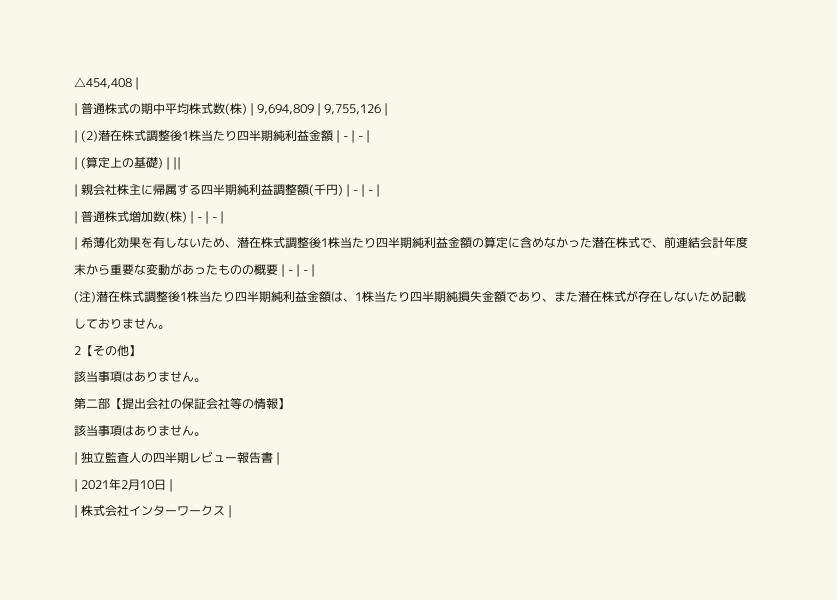△454,408 |
| 普通株式の期中平均株式数(株) | 9,694,809 | 9,755,126 |
| (2)潜在株式調整後1株当たり四半期純利益金額 | - | - |
| (算定上の基礎) | ||
| 親会社株主に帰属する四半期純利益調整額(千円) | - | - |
| 普通株式増加数(株) | - | - |
| 希薄化効果を有しないため、潜在株式調整後1株当たり四半期純利益金額の算定に含めなかった潜在株式で、前連結会計年度末から重要な変動があったものの概要 | - | - |
(注)潜在株式調整後1株当たり四半期純利益金額は、1株当たり四半期純損失金額であり、また潜在株式が存在しないため記載しておりません。
2【その他】
該当事項はありません。
第二部【提出会社の保証会社等の情報】
該当事項はありません。
| 独立監査人の四半期レビュー報告書 |
| 2021年2月10日 |
| 株式会社インターワークス |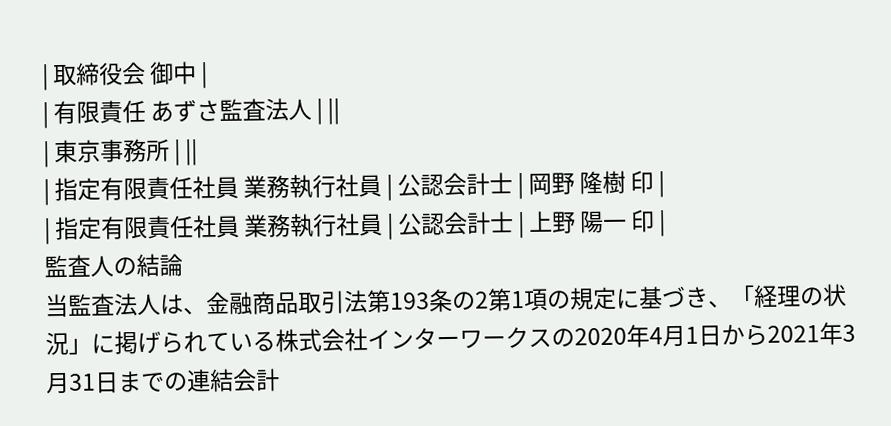| 取締役会 御中 |
| 有限責任 あずさ監査法人 | ||
| 東京事務所 | ||
| 指定有限責任社員 業務執行社員 | 公認会計士 | 岡野 隆樹 印 |
| 指定有限責任社員 業務執行社員 | 公認会計士 | 上野 陽一 印 |
監査人の結論
当監査法人は、金融商品取引法第193条の2第1項の規定に基づき、「経理の状況」に掲げられている株式会社インターワークスの2020年4月1日から2021年3月31日までの連結会計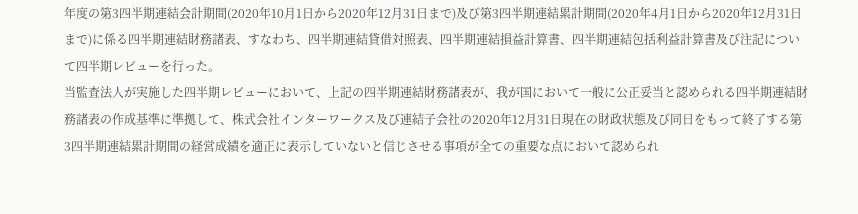年度の第3四半期連結会計期間(2020年10月1日から2020年12月31日まで)及び第3四半期連結累計期間(2020年4月1日から2020年12月31日まで)に係る四半期連結財務諸表、すなわち、四半期連結貸借対照表、四半期連結損益計算書、四半期連結包括利益計算書及び注記について四半期レビューを行った。
当監査法人が実施した四半期レビューにおいて、上記の四半期連結財務諸表が、我が国において一般に公正妥当と認められる四半期連結財務諸表の作成基準に準拠して、株式会社インターワークス及び連結子会社の2020年12月31日現在の財政状態及び同日をもって終了する第3四半期連結累計期間の経営成績を適正に表示していないと信じさせる事項が全ての重要な点において認められ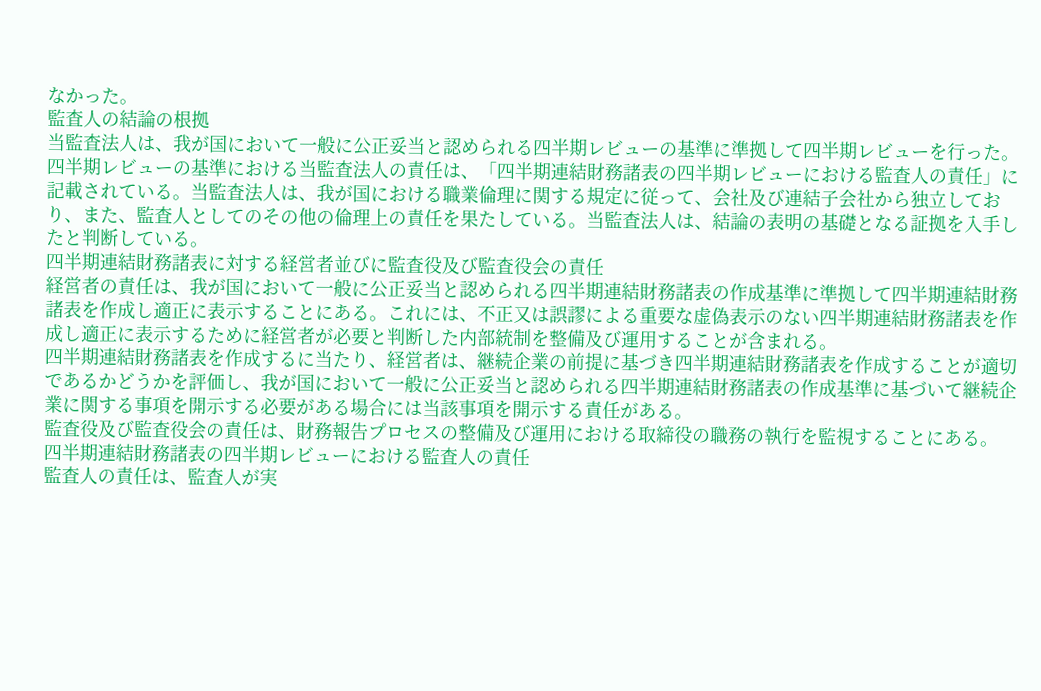なかった。
監査人の結論の根拠
当監査法人は、我が国において一般に公正妥当と認められる四半期レビューの基準に準拠して四半期レビューを行った。四半期レビューの基準における当監査法人の責任は、「四半期連結財務諸表の四半期レビューにおける監査人の責任」に記載されている。当監査法人は、我が国における職業倫理に関する規定に従って、会社及び連結子会社から独立しており、また、監査人としてのその他の倫理上の責任を果たしている。当監査法人は、結論の表明の基礎となる証拠を入手したと判断している。
四半期連結財務諸表に対する経営者並びに監査役及び監査役会の責任
経営者の責任は、我が国において一般に公正妥当と認められる四半期連結財務諸表の作成基準に準拠して四半期連結財務諸表を作成し適正に表示することにある。これには、不正又は誤謬による重要な虚偽表示のない四半期連結財務諸表を作成し適正に表示するために経営者が必要と判断した内部統制を整備及び運用することが含まれる。
四半期連結財務諸表を作成するに当たり、経営者は、継続企業の前提に基づき四半期連結財務諸表を作成することが適切であるかどうかを評価し、我が国において一般に公正妥当と認められる四半期連結財務諸表の作成基準に基づいて継続企業に関する事項を開示する必要がある場合には当該事項を開示する責任がある。
監査役及び監査役会の責任は、財務報告プロセスの整備及び運用における取締役の職務の執行を監視することにある。
四半期連結財務諸表の四半期レビューにおける監査人の責任
監査人の責任は、監査人が実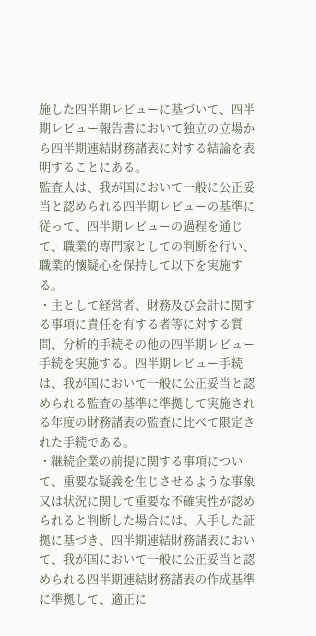施した四半期レビューに基づいて、四半期レビュー報告書において独立の立場から四半期連結財務諸表に対する結論を表明することにある。
監査人は、我が国において一般に公正妥当と認められる四半期レビューの基準に従って、四半期レビューの過程を通じて、職業的専門家としての判断を行い、職業的懐疑心を保持して以下を実施する。
・主として経営者、財務及び会計に関する事項に責任を有する者等に対する質問、分析的手続その他の四半期レビュー手続を実施する。四半期レビュー手続は、我が国において一般に公正妥当と認められる監査の基準に準拠して実施される年度の財務諸表の監査に比べて限定された手続である。
・継続企業の前提に関する事項について、重要な疑義を生じさせるような事象又は状況に関して重要な不確実性が認められると判断した場合には、入手した証拠に基づき、四半期連結財務諸表において、我が国において一般に公正妥当と認められる四半期連結財務諸表の作成基準に準拠して、適正に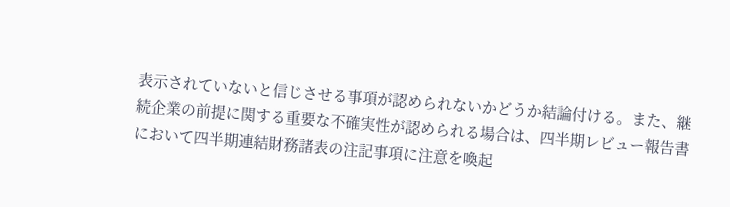表示されていないと信じさせる事項が認められないかどうか結論付ける。また、継続企業の前提に関する重要な不確実性が認められる場合は、四半期レビュー報告書において四半期連結財務諸表の注記事項に注意を喚起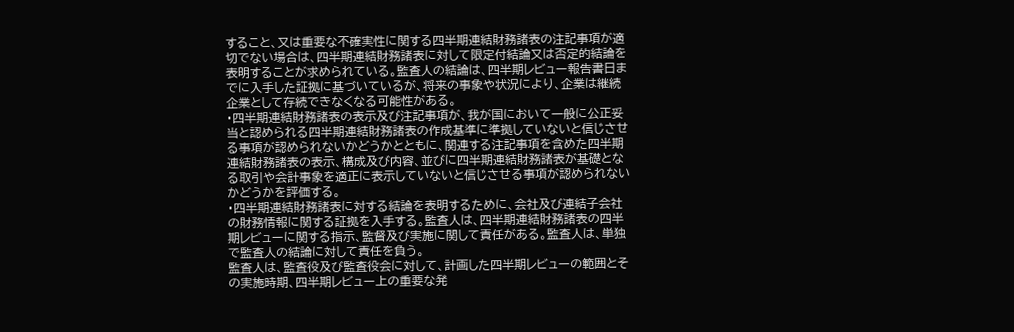すること、又は重要な不確実性に関する四半期連結財務諸表の注記事項が適切でない場合は、四半期連結財務諸表に対して限定付結論又は否定的結論を表明することが求められている。監査人の結論は、四半期レビュー報告書日までに入手した証拠に基づいているが、将来の事象や状況により、企業は継続企業として存続できなくなる可能性がある。
・四半期連結財務諸表の表示及び注記事項が、我が国において一般に公正妥当と認められる四半期連結財務諸表の作成基準に準拠していないと信じさせる事項が認められないかどうかとともに、関連する注記事項を含めた四半期連結財務諸表の表示、構成及び内容、並びに四半期連結財務諸表が基礎となる取引や会計事象を適正に表示していないと信じさせる事項が認められないかどうかを評価する。
・四半期連結財務諸表に対する結論を表明するために、会社及び連結子会社の財務情報に関する証拠を入手する。監査人は、四半期連結財務諸表の四半期レビューに関する指示、監督及び実施に関して責任がある。監査人は、単独で監査人の結論に対して責任を負う。
監査人は、監査役及び監査役会に対して、計画した四半期レビューの範囲とその実施時期、四半期レビュー上の重要な発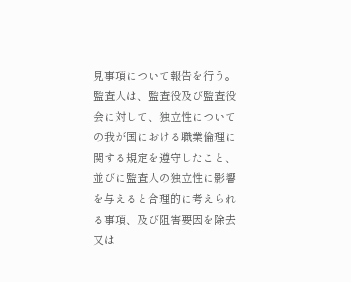見事項について報告を行う。
監査人は、監査役及び監査役会に対して、独立性についての我が国における職業倫理に関する規定を遵守したこと、並びに監査人の独立性に影響を与えると合理的に考えられる事項、及び阻害要因を除去又は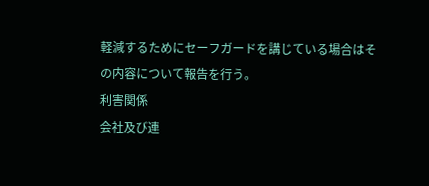軽減するためにセーフガードを講じている場合はその内容について報告を行う。
利害関係
会社及び連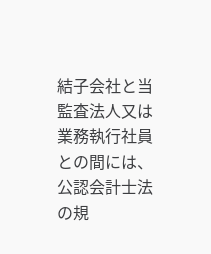結子会社と当監査法人又は業務執行社員との間には、公認会計士法の規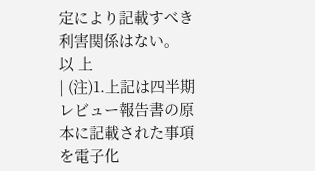定により記載すべき利害関係はない。
以 上
| (注)1.上記は四半期レビュー報告書の原本に記載された事項を電子化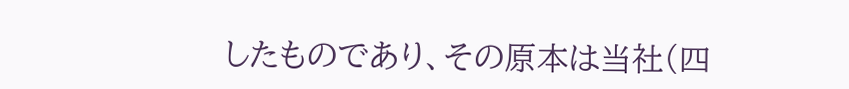したものであり、その原本は当社(四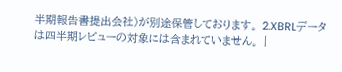半期報告書提出会社)が別途保管しております。 2.XBRLデータは四半期レビューの対象には含まれていません。 |